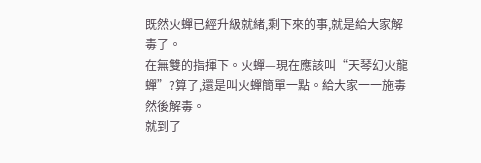既然火蟬已經升級就緒,剩下來的事,就是給大家解毒了。
在無雙的指揮下。火蟬—現在應該叫“天琴幻火龍蟬”?算了,還是叫火蟬簡單一點。給大家一一施毒然後解毒。
就到了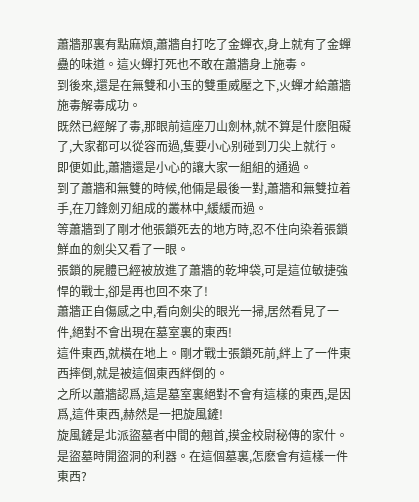蕭牆那裏有點麻煩,蕭牆自打吃了金蟬衣,身上就有了金蟬蠱的味道。這火蟬打死也不敢在蕭牆身上施毒。
到後來,還是在無雙和小玉的雙重威壓之下,火蟬才給蕭牆施毒解毒成功。
既然已經解了毒,那眼前這座刀山劍林,就不算是什麽阻礙了,大家都可以從容而過,隻要小心别碰到刀尖上就行。
即便如此,蕭牆還是小心的讓大家一組組的通過。
到了蕭牆和無雙的時候,他倆是最後一對,蕭牆和無雙拉着手,在刀鋒劍刃組成的叢林中,緩緩而過。
等蕭牆到了剛才他張鎖死去的地方時,忍不住向染着張鎖鮮血的劍尖又看了一眼。
張鎖的屍體已經被放進了蕭牆的乾坤袋,可是這位敏捷強悍的戰士,卻是再也回不來了!
蕭牆正自傷感之中,看向劍尖的眼光一掃,居然看見了一件,絕對不會出現在墓室裏的東西!
這件東西,就橫在地上。剛才戰士張鎖死前,絆上了一件東西摔倒,就是被這個東西絆倒的。
之所以蕭牆認爲,這是墓室裏絕對不會有這樣的東西,是因爲,這件東西,赫然是一把旋風鏟!
旋風鏟是北派盜墓者中間的翹首,摸金校尉秘傳的家什。是盜墓時開盜洞的利器。在這個墓裏,怎麽會有這樣一件東西?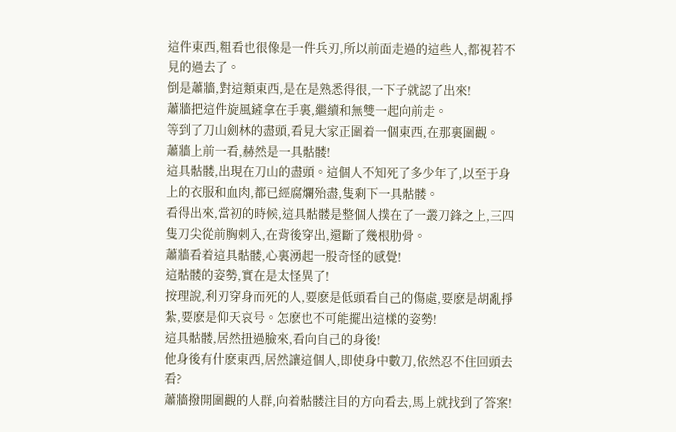這件東西,粗看也很像是一件兵刃,所以前面走過的這些人,都視若不見的過去了。
倒是蕭牆,對這類東西,是在是熟悉得很,一下子就認了出來!
蕭牆把這件旋風鏟拿在手裏,繼續和無雙一起向前走。
等到了刀山劍林的盡頭,看見大家正圍着一個東西,在那裏圍觀。
蕭牆上前一看,赫然是一具骷髅!
這具骷髅,出現在刀山的盡頭。這個人不知死了多少年了,以至于身上的衣服和血肉,都已經腐爛殆盡,隻剩下一具骷髅。
看得出來,當初的時候,這具骷髅是整個人撲在了一叢刀鋒之上,三四隻刀尖從前胸刺入,在背後穿出,還斷了幾根肋骨。
蕭牆看着這具骷髅,心裏湧起一股奇怪的感覺!
這骷髅的姿勢,實在是太怪異了!
按理說,利刃穿身而死的人,要麽是低頭看自己的傷處,要麽是胡亂掙紮,要麽是仰天哀号。怎麽也不可能擺出這樣的姿勢!
這具骷髅,居然扭過臉來,看向自己的身後!
他身後有什麽東西,居然讓這個人,即使身中數刀,依然忍不住回頭去看?
蕭牆撥開圍觀的人群,向着骷髅注目的方向看去,馬上就找到了答案!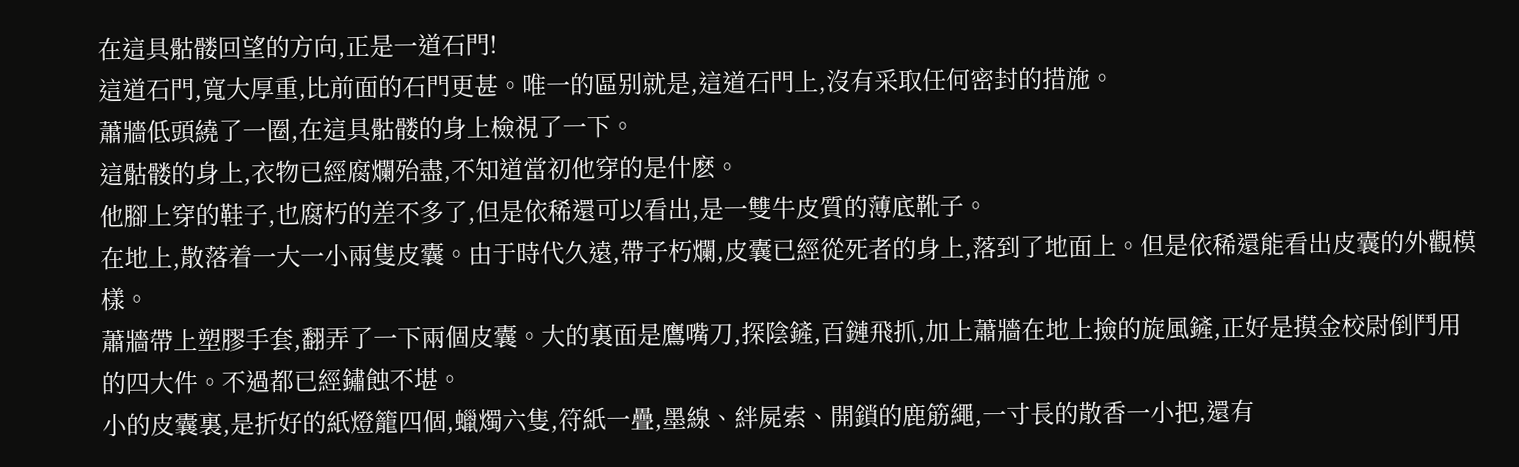在這具骷髅回望的方向,正是一道石門!
這道石門,寬大厚重,比前面的石門更甚。唯一的區别就是,這道石門上,沒有采取任何密封的措施。
蕭牆低頭繞了一圈,在這具骷髅的身上檢視了一下。
這骷髅的身上,衣物已經腐爛殆盡,不知道當初他穿的是什麽。
他腳上穿的鞋子,也腐朽的差不多了,但是依稀還可以看出,是一雙牛皮質的薄底靴子。
在地上,散落着一大一小兩隻皮囊。由于時代久遠,帶子朽爛,皮囊已經從死者的身上,落到了地面上。但是依稀還能看出皮囊的外觀模樣。
蕭牆帶上塑膠手套,翻弄了一下兩個皮囊。大的裏面是鷹嘴刀,探陰鏟,百鏈飛抓,加上蕭牆在地上撿的旋風鏟,正好是摸金校尉倒鬥用的四大件。不過都已經鏽蝕不堪。
小的皮囊裏,是折好的紙燈籠四個,蠟燭六隻,符紙一疊,墨線、絆屍索、開鎖的鹿筋繩,一寸長的散香一小把,還有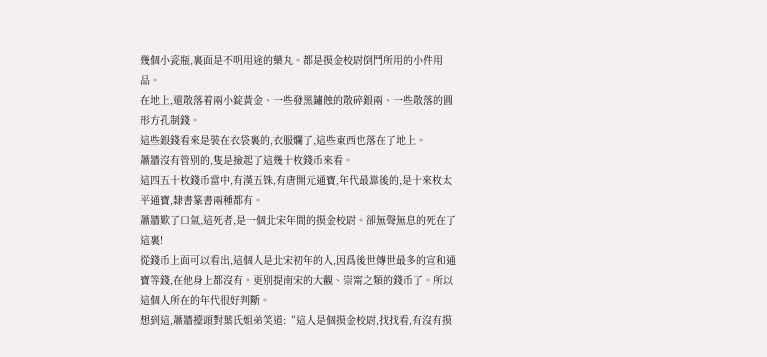幾個小瓷瓶,裏面是不明用途的藥丸。都是摸金校尉倒鬥所用的小件用品。
在地上,還散落着兩小錠黃金、一些發黑鏽蝕的散碎銀兩、一些散落的圓形方孔制錢。
這些銀錢看來是裝在衣袋裏的,衣服爛了,這些東西也落在了地上。
蕭牆沒有管别的,隻是撿起了這幾十枚錢币來看。
這四五十枚錢币當中,有漢五铢,有唐開元通寶,年代最靠後的,是十來枚太平通寶,隸書篆書兩種都有。
蕭牆歎了口氣,這死者,是一個北宋年間的摸金校尉。卻無聲無息的死在了這裏!
從錢币上面可以看出,這個人是北宋初年的人,因爲後世傳世最多的宣和通寶等錢,在他身上都沒有。更别提南宋的大觀、崇甯之類的錢币了。所以這個人所在的年代很好判斷。
想到這,蕭牆擡頭對葉氏姐弟笑道:“這人是個摸金校尉,找找看,有沒有摸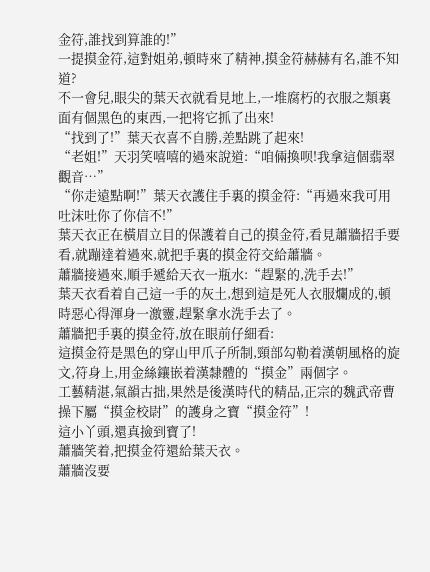金符,誰找到算誰的!”
一提摸金符,這對姐弟,頓時來了精神,摸金符赫赫有名,誰不知道?
不一會兒,眼尖的葉天衣就看見地上,一堆腐朽的衣服之類裏面有個黑色的東西,一把将它抓了出來!
“找到了!”葉天衣喜不自勝,差點跳了起來!
“老姐!”天羽笑嘻嘻的過來說道:“咱倆換呗!我拿這個翡翠觀音…”
“你走遠點啊!”葉天衣護住手裏的摸金符:“再過來我可用吐沫吐你了你信不!”
葉天衣正在橫眉立目的保護着自己的摸金符,看見蕭牆招手要看,就蹦達着過來,就把手裏的摸金符交給蕭牆。
蕭牆接過來,順手遞給天衣一瓶水:“趕緊的,洗手去!”
葉天衣看着自己這一手的灰土,想到這是死人衣服爛成的,頓時惡心得渾身一激靈,趕緊拿水洗手去了。
蕭牆把手裏的摸金符,放在眼前仔細看:
這摸金符是黑色的穿山甲爪子所制,頸部勾勒着漢朝風格的旋文,符身上,用金絲鑲嵌着漢隸體的“摸金”兩個字。
工藝精湛,氣韻古拙,果然是後漢時代的精品,正宗的魏武帝曹操下屬“摸金校尉”的護身之寶“摸金符”!
這小丫頭,還真撿到寶了!
蕭牆笑着,把摸金符還給葉天衣。
蕭牆沒要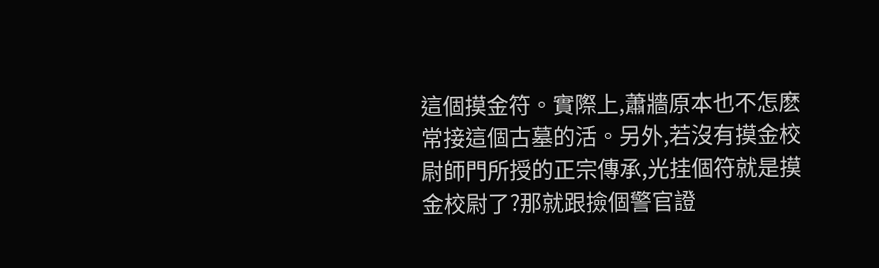這個摸金符。實際上,蕭牆原本也不怎麽常接這個古墓的活。另外,若沒有摸金校尉師門所授的正宗傳承,光挂個符就是摸金校尉了?那就跟撿個警官證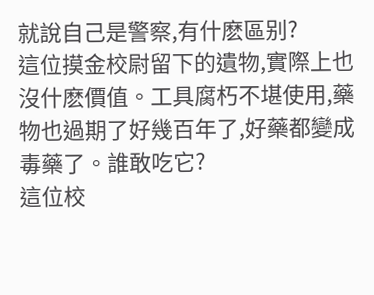就說自己是警察,有什麽區别?
這位摸金校尉留下的遺物,實際上也沒什麽價值。工具腐朽不堪使用,藥物也過期了好幾百年了,好藥都變成毒藥了。誰敢吃它?
這位校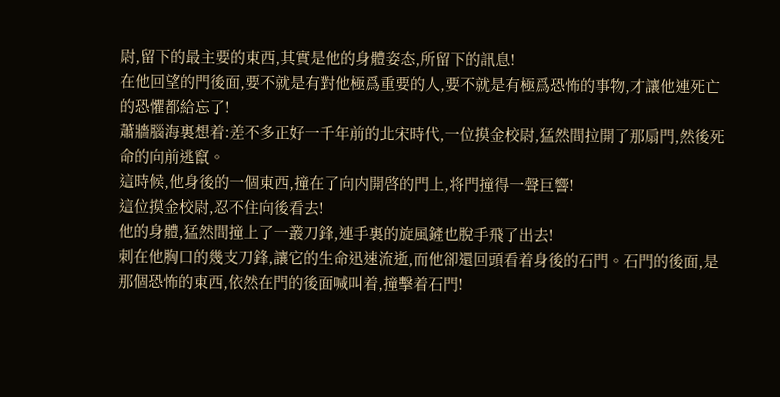尉,留下的最主要的東西,其實是他的身體姿态,所留下的訊息!
在他回望的門後面,要不就是有對他極爲重要的人,要不就是有極爲恐怖的事物,才讓他連死亡的恐懼都給忘了!
蕭牆腦海裏想着:差不多正好一千年前的北宋時代,一位摸金校尉,猛然間拉開了那扇門,然後死命的向前逃竄。
這時候,他身後的一個東西,撞在了向内開啓的門上,将門撞得一聲巨響!
這位摸金校尉,忍不住向後看去!
他的身體,猛然間撞上了一叢刀鋒,連手裏的旋風鏟也脫手飛了出去!
刺在他胸口的幾支刀鋒,讓它的生命迅速流逝,而他卻還回頭看着身後的石門。石門的後面,是那個恐怖的東西,依然在門的後面喊叫着,撞擊着石門!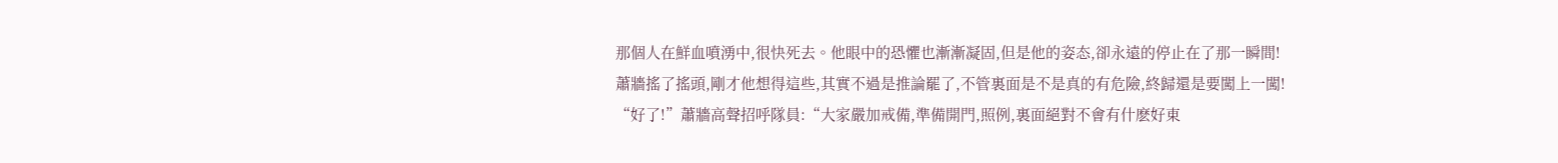那個人在鮮血噴湧中,很快死去。他眼中的恐懼也漸漸凝固,但是他的姿态,卻永遠的停止在了那一瞬間!
蕭牆搖了搖頭,剛才他想得這些,其實不過是推論罷了,不管裏面是不是真的有危險,終歸還是要闖上一闖!
“好了!”蕭牆高聲招呼隊員:“大家嚴加戒備,準備開門,照例,裏面絕對不會有什麽好東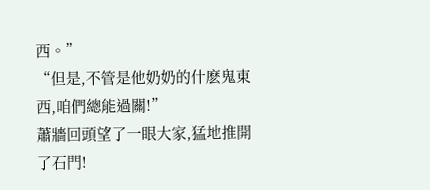西。”
“但是,不管是他奶奶的什麽鬼東西,咱們總能過關!”
蕭牆回頭望了一眼大家,猛地推開了石門!